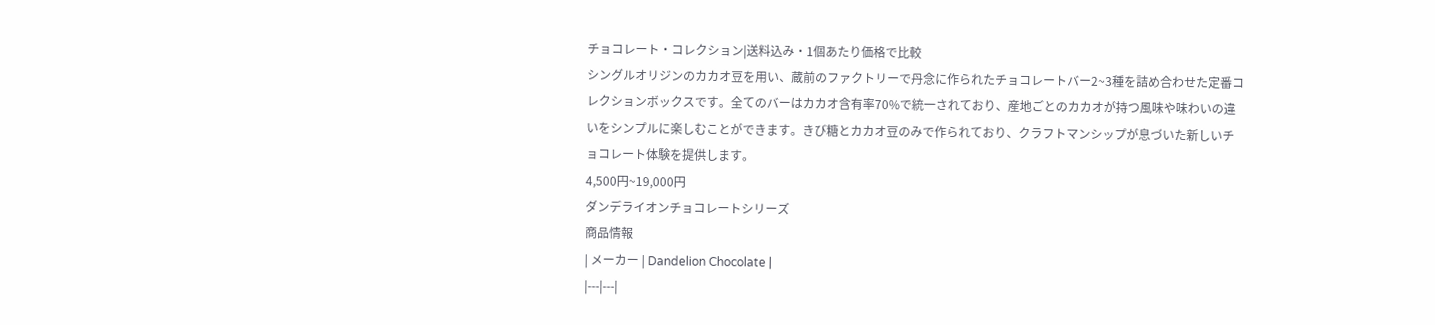チョコレート・コレクション|送料込み・1個あたり価格で比較
シングルオリジンのカカオ豆を用い、蔵前のファクトリーで丹念に作られたチョコレートバー2~3種を詰め合わせた定番コレクションボックスです。全てのバーはカカオ含有率70%で統一されており、産地ごとのカカオが持つ風味や味わいの違いをシンプルに楽しむことができます。きび糖とカカオ豆のみで作られており、クラフトマンシップが息づいた新しいチョコレート体験を提供します。
4,500円~19,000円
ダンデライオンチョコレートシリーズ
商品情報
| メーカー | Dandelion Chocolate |
|---|---|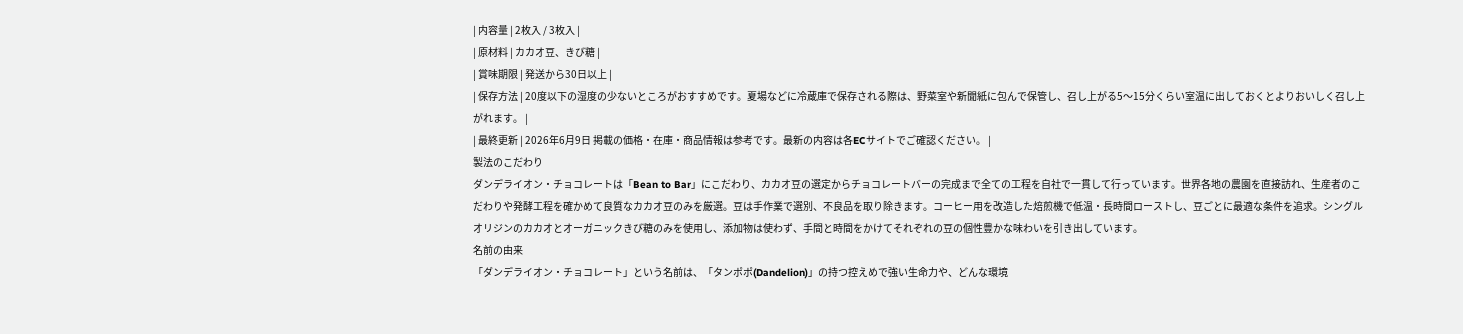| 内容量 | 2枚入 / 3枚入 |
| 原材料 | カカオ豆、きび糖 |
| 賞味期限 | 発送から30日以上 |
| 保存方法 | 20度以下の湿度の少ないところがおすすめです。夏場などに冷蔵庫で保存される際は、野菜室や新聞紙に包んで保管し、召し上がる5〜15分くらい室温に出しておくとよりおいしく召し上がれます。 |
| 最終更新 | 2026年6月9日 掲載の価格・在庫・商品情報は参考です。最新の内容は各ECサイトでご確認ください。 |
製法のこだわり
ダンデライオン・チョコレートは「Bean to Bar」にこだわり、カカオ豆の選定からチョコレートバーの完成まで全ての工程を自社で一貫して行っています。世界各地の農園を直接訪れ、生産者のこだわりや発酵工程を確かめて良質なカカオ豆のみを厳選。豆は手作業で選別、不良品を取り除きます。コーヒー用を改造した焙煎機で低温・長時間ローストし、豆ごとに最適な条件を追求。シングルオリジンのカカオとオーガニックきび糖のみを使用し、添加物は使わず、手間と時間をかけてそれぞれの豆の個性豊かな味わいを引き出しています。
名前の由来
「ダンデライオン・チョコレート」という名前は、「タンポポ(Dandelion)」の持つ控えめで強い生命力や、どんな環境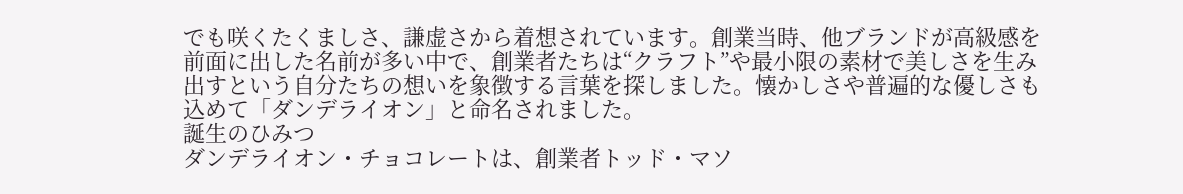でも咲くたくましさ、謙虚さから着想されています。創業当時、他ブランドが高級感を前面に出した名前が多い中で、創業者たちは“クラフト”や最小限の素材で美しさを生み出すという自分たちの想いを象徴する言葉を探しました。懐かしさや普遍的な優しさも込めて「ダンデライオン」と命名されました。
誕生のひみつ
ダンデライオン・チョコレートは、創業者トッド・マソ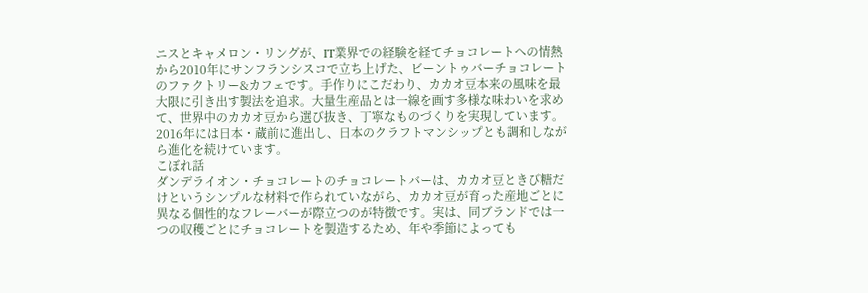ニスとキャメロン・リングが、IT業界での経験を経てチョコレートへの情熱から2010年にサンフランシスコで立ち上げた、ビーントゥバーチョコレートのファクトリー&カフェです。手作りにこだわり、カカオ豆本来の風味を最大限に引き出す製法を追求。大量生産品とは一線を画す多様な味わいを求めて、世界中のカカオ豆から選び抜き、丁寧なものづくりを実現しています。2016年には日本・蔵前に進出し、日本のクラフトマンシップとも調和しながら進化を続けています。
こぼれ話
ダンデライオン・チョコレートのチョコレートバーは、カカオ豆ときび糖だけというシンプルな材料で作られていながら、カカオ豆が育った産地ごとに異なる個性的なフレーバーが際立つのが特徴です。実は、同ブランドでは一つの収穫ごとにチョコレートを製造するため、年や季節によっても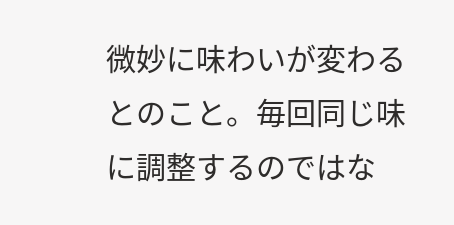微妙に味わいが変わるとのこと。毎回同じ味に調整するのではな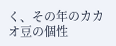く、その年のカカオ豆の個性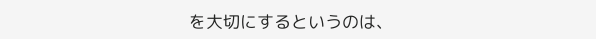を大切にするというのは、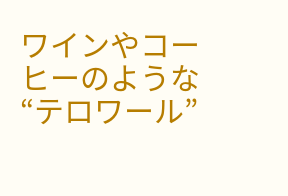ワインやコーヒーのような“テロワール”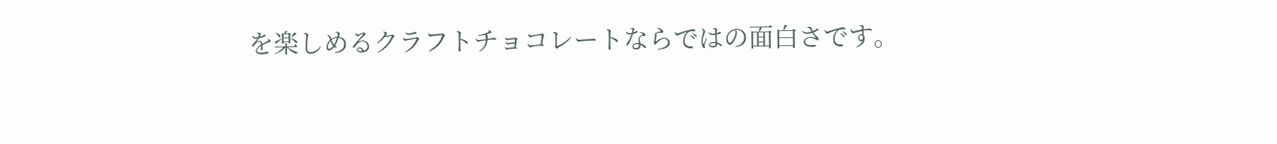を楽しめるクラフトチョコレートならではの面白さです。